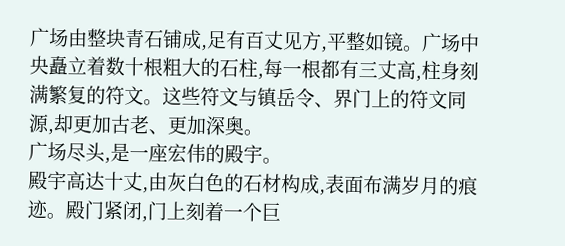广场由整块青石铺成,足有百丈见方,平整如镜。广场中央矗立着数十根粗大的石柱,每一根都有三丈高,柱身刻满繁复的符文。这些符文与镇岳令、界门上的符文同源,却更加古老、更加深奥。
广场尽头,是一座宏伟的殿宇。
殿宇高达十丈,由灰白色的石材构成,表面布满岁月的痕迹。殿门紧闭,门上刻着一个巨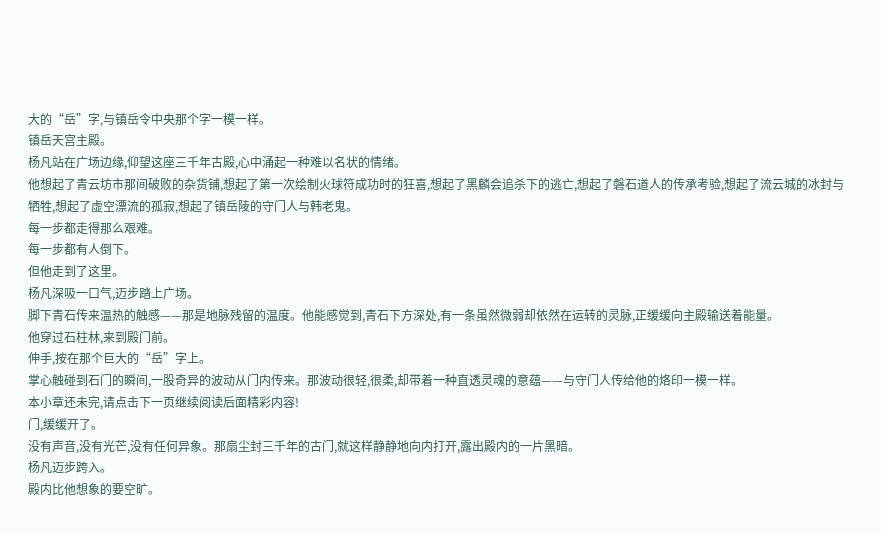大的“岳”字,与镇岳令中央那个字一模一样。
镇岳天宫主殿。
杨凡站在广场边缘,仰望这座三千年古殿,心中涌起一种难以名状的情绪。
他想起了青云坊市那间破败的杂货铺,想起了第一次绘制火球符成功时的狂喜,想起了黑麟会追杀下的逃亡,想起了磐石道人的传承考验,想起了流云城的冰封与牺牲,想起了虚空漂流的孤寂,想起了镇岳陵的守门人与韩老鬼。
每一步都走得那么艰难。
每一步都有人倒下。
但他走到了这里。
杨凡深吸一口气,迈步踏上广场。
脚下青石传来温热的触感——那是地脉残留的温度。他能感觉到,青石下方深处,有一条虽然微弱却依然在运转的灵脉,正缓缓向主殿输送着能量。
他穿过石柱林,来到殿门前。
伸手,按在那个巨大的“岳”字上。
掌心触碰到石门的瞬间,一股奇异的波动从门内传来。那波动很轻,很柔,却带着一种直透灵魂的意蕴——与守门人传给他的烙印一模一样。
本小章还未完,请点击下一页继续阅读后面精彩内容!
门,缓缓开了。
没有声音,没有光芒,没有任何异象。那扇尘封三千年的古门,就这样静静地向内打开,露出殿内的一片黑暗。
杨凡迈步跨入。
殿内比他想象的要空旷。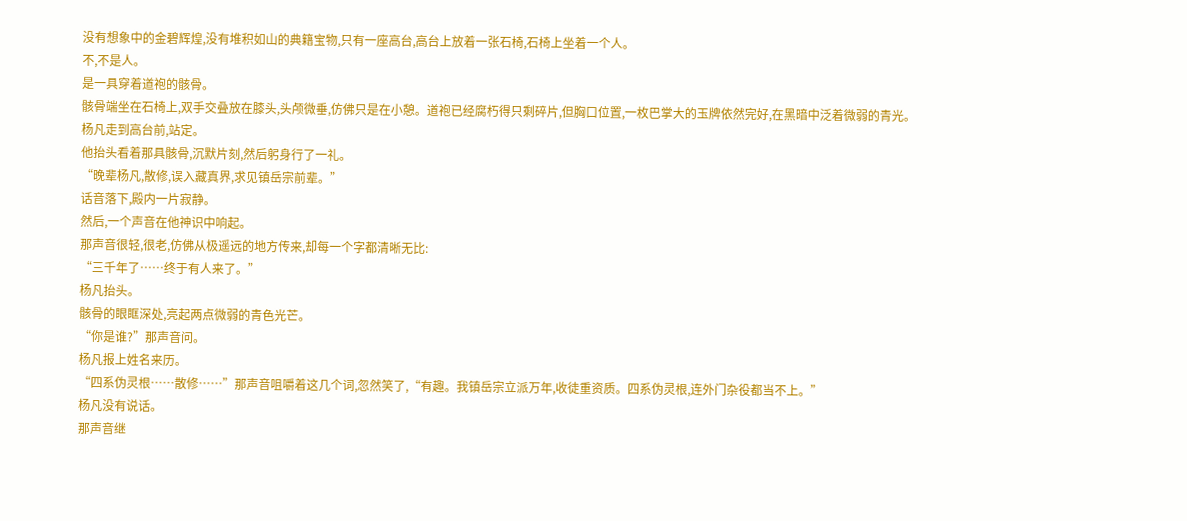没有想象中的金碧辉煌,没有堆积如山的典籍宝物,只有一座高台,高台上放着一张石椅,石椅上坐着一个人。
不,不是人。
是一具穿着道袍的骸骨。
骸骨端坐在石椅上,双手交叠放在膝头,头颅微垂,仿佛只是在小憩。道袍已经腐朽得只剩碎片,但胸口位置,一枚巴掌大的玉牌依然完好,在黑暗中泛着微弱的青光。
杨凡走到高台前,站定。
他抬头看着那具骸骨,沉默片刻,然后躬身行了一礼。
“晚辈杨凡,散修,误入藏真界,求见镇岳宗前辈。”
话音落下,殿内一片寂静。
然后,一个声音在他神识中响起。
那声音很轻,很老,仿佛从极遥远的地方传来,却每一个字都清晰无比:
“三千年了……终于有人来了。”
杨凡抬头。
骸骨的眼眶深处,亮起两点微弱的青色光芒。
“你是谁?”那声音问。
杨凡报上姓名来历。
“四系伪灵根……散修……”那声音咀嚼着这几个词,忽然笑了,“有趣。我镇岳宗立派万年,收徒重资质。四系伪灵根,连外门杂役都当不上。”
杨凡没有说话。
那声音继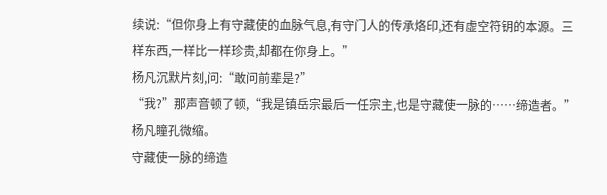续说:“但你身上有守藏使的血脉气息,有守门人的传承烙印,还有虚空符钥的本源。三样东西,一样比一样珍贵,却都在你身上。”
杨凡沉默片刻,问:“敢问前辈是?”
“我?”那声音顿了顿,“我是镇岳宗最后一任宗主,也是守藏使一脉的……缔造者。”
杨凡瞳孔微缩。
守藏使一脉的缔造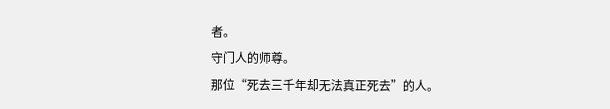者。
守门人的师尊。
那位“死去三千年却无法真正死去”的人。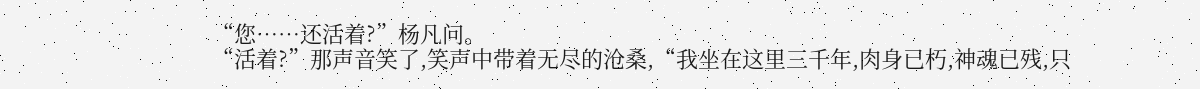“您……还活着?”杨凡问。
“活着?”那声音笑了,笑声中带着无尽的沧桑,“我坐在这里三千年,肉身已朽,神魂已残,只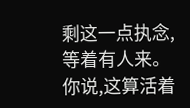剩这一点执念,等着有人来。你说,这算活着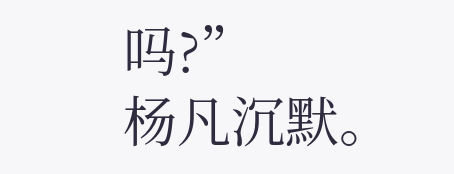吗?”
杨凡沉默。